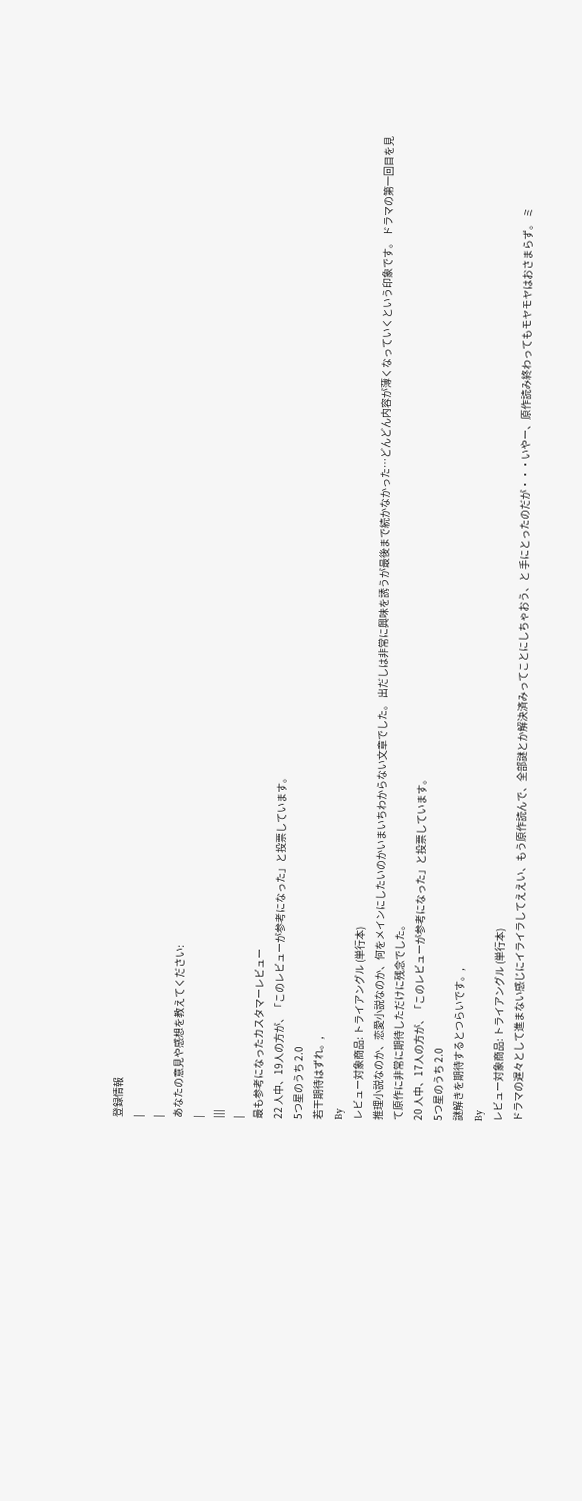登録情報
|
|
あなたの意見や感想を教えてください:
|
|||
|
最も参考になったカスタマーレビュー
22 人中、19人の方が、「このレビューが参考になった」と投票しています。
5つ星のうち 2.0
若干期待はずれ。,
By
レビュー対象商品: トライアングル (単行本)
推理小説なのか、恋愛小説なのか、何をメインにしたいのかいまいちわからない文章でした。 出だしは非常に興味を誘うが最後まで続かなかった…どんどん内容が薄くなっていくという印象です。 ドラマの第一回目を見て原作に非常に期待しただけに残念でした。
20 人中、17人の方が、「このレビューが参考になった」と投票しています。
5つ星のうち 2.0
謎解きを期待するとつらいです。,
By
レビュー対象商品: トライアングル (単行本)
ドラマの遅々として進まない感じにイライラしてええい、もう原作読んで、全部謎とか解決済みってことにしちゃおう、と 手にとったのだが・・・いやー、原作読み終わってもモヤモヤはおさまらず。 ミ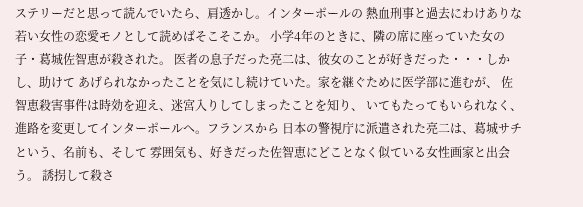ステリーだと思って読んでいたら、肩透かし。インターポールの 熱血刑事と過去にわけありな若い女性の恋愛モノとして読めばそこそこか。 小学4年のときに、隣の席に座っていた女の子・葛城佐智恵が殺された。 医者の息子だった亮二は、彼女のことが好きだった・・・しかし、助けて あげられなかったことを気にし続けていた。家を継ぐために医学部に進むが、 佐智恵殺害事件は時効を迎え、迷宮入りしてしまったことを知り、 いてもたってもいられなく、進路を変更してインターポールへ。フランスから 日本の警視庁に派遣された亮二は、葛城サチという、名前も、そして 雰囲気も、好きだった佐智恵にどことなく似ている女性画家と出会う。 誘拐して殺さ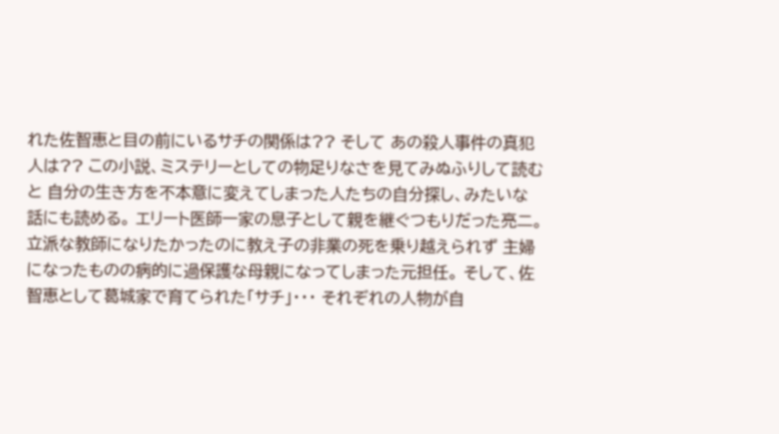れた佐智恵と目の前にいるサチの関係は?? そして あの殺人事件の真犯人は?? この小説、ミステリーとしての物足りなさを見てみぬふりして読むと 自分の生き方を不本意に変えてしまった人たちの自分探し、みたいな 話にも読める。 エリート医師一家の息子として親を継ぐつもりだった亮二。 立派な教師になりたかったのに教え子の非業の死を乗り越えられず 主婦になったものの病的に過保護な母親になってしまった元担任。 そして、佐智恵として葛城家で育てられた「サチ」・・・ それぞれの人物が自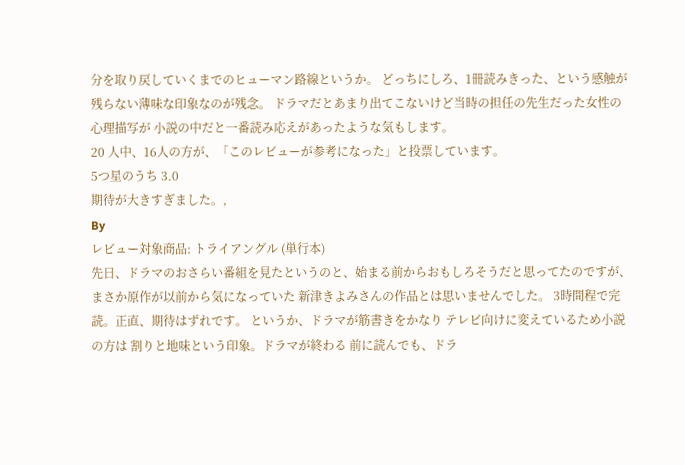分を取り戻していくまでのヒューマン路線というか。 どっちにしろ、1冊読みきった、という感触が残らない薄味な印象なのが残念。 ドラマだとあまり出てこないけど当時の担任の先生だった女性の心理描写が 小説の中だと一番読み応えがあったような気もします。
20 人中、16人の方が、「このレビューが参考になった」と投票しています。
5つ星のうち 3.0
期待が大きすぎました。,
By
レビュー対象商品: トライアングル (単行本)
先日、ドラマのおさらい番組を見たというのと、始まる前からおもしろそうだと思ってたのですが、 まさか原作が以前から気になっていた 新津きよみさんの作品とは思いませんでした。 3時間程で完読。正直、期待はずれです。 というか、ドラマが筋書きをかなり テレビ向けに変えているため小説の方は 割りと地味という印象。ドラマが終わる 前に読んでも、ドラ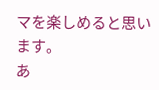マを楽しめると思います。
あ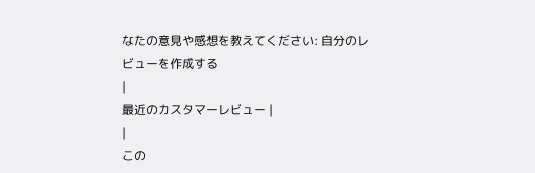なたの意見や感想を教えてください: 自分のレビューを作成する
|
最近のカスタマーレビュー |
|
この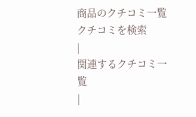商品のクチコミ一覧
クチコミを検索
|
関連するクチコミ一覧
|